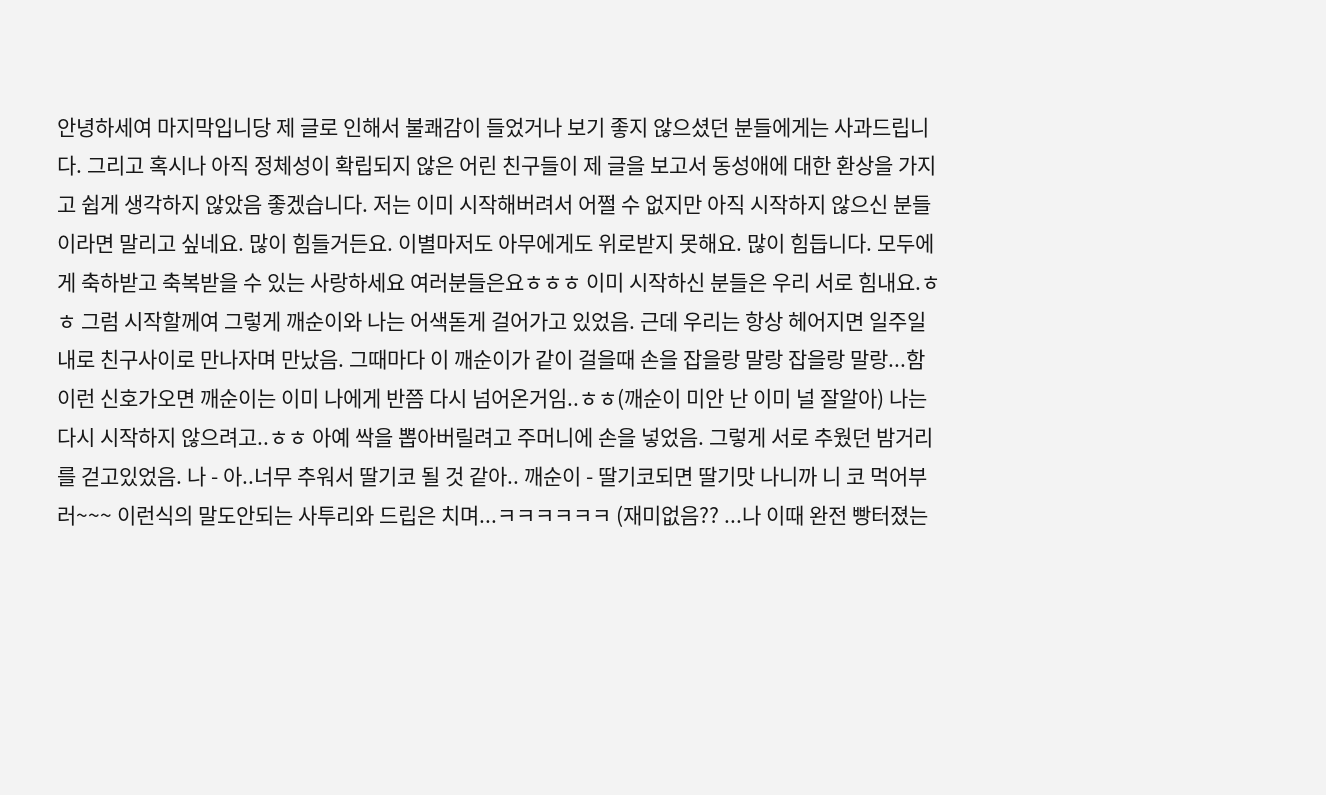안녕하세여 마지막입니당 제 글로 인해서 불쾌감이 들었거나 보기 좋지 않으셨던 분들에게는 사과드립니다. 그리고 혹시나 아직 정체성이 확립되지 않은 어린 친구들이 제 글을 보고서 동성애에 대한 환상을 가지고 쉽게 생각하지 않았음 좋겠습니다. 저는 이미 시작해버려서 어쩔 수 없지만 아직 시작하지 않으신 분들이라면 말리고 싶네요. 많이 힘들거든요. 이별마저도 아무에게도 위로받지 못해요. 많이 힘듭니다. 모두에게 축하받고 축복받을 수 있는 사랑하세요 여러분들은요ㅎㅎㅎ 이미 시작하신 분들은 우리 서로 힘내요.ㅎㅎ 그럼 시작할께여 그렇게 깨순이와 나는 어색돋게 걸어가고 있었음. 근데 우리는 항상 헤어지면 일주일 내로 친구사이로 만나자며 만났음. 그때마다 이 깨순이가 같이 걸을때 손을 잡을랑 말랑 잡을랑 말랑...함 이런 신호가오면 깨순이는 이미 나에게 반쯤 다시 넘어온거임..ㅎㅎ(깨순이 미안 난 이미 널 잘알아) 나는 다시 시작하지 않으려고..ㅎㅎ 아예 싹을 뽑아버릴려고 주머니에 손을 넣었음. 그렇게 서로 추웠던 밤거리를 걷고있었음. 나 - 아..너무 추워서 딸기코 될 것 같아.. 깨순이 - 딸기코되면 딸기맛 나니까 니 코 먹어부러~~~ 이런식의 말도안되는 사투리와 드립은 치며...ㅋㅋㅋㅋㅋㅋ (재미없음?? ...나 이때 완전 빵터졌는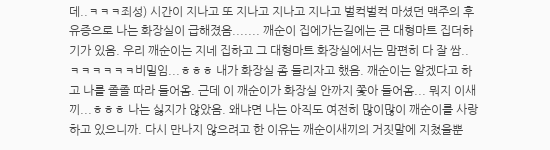데..ㅋㅋㅋ죄성) 시간이 지나고 또 지나고 지나고 지나고 벌컥벌컥 마셨던 맥주의 후유증으로 나는 화장실이 급해졌음....... 깨순이 집에가는길에는 큰 대형마트 집더하기가 있음. 우리 깨순이는 지네 집하고 그 대형마트 화장실에서는 맘편히 다 잘 쌈..ㅋㅋㅋㅋㅋㅋ비밀임...ㅎㅎㅎ 내가 화장실 좀 들리자고 했음. 깨순이는 알겠다고 하고 나를 졸졸 따라 들어옴. 근데 이 깨순이가 화장실 안까지 쫓아 들어옴... 뭐지 이새끼...ㅎㅎㅎ 나는 싫지가 않았음. 왜냐면 나는 아직도 여전히 많이많이 깨순이를 사랑하고 있으니까. 다시 만나지 않으려고 한 이유는 깨순이새끼의 거짓말에 지쳤을뿐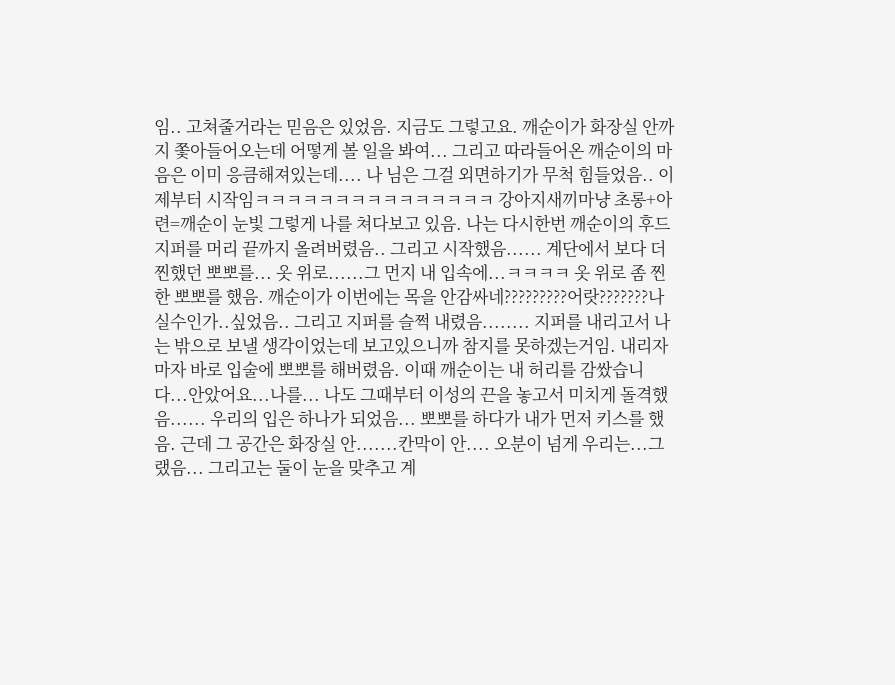임.. 고쳐줄거라는 믿음은 있었음. 지금도 그렇고요. 깨순이가 화장실 안까지 쫓아들어오는데 어떻게 볼 일을 봐여... 그리고 따라들어온 깨순이의 마음은 이미 응큼해져있는데.... 나 님은 그걸 외면하기가 무척 힘들었음.. 이제부터 시작임ㅋㅋㅋㅋㅋㅋㅋㅋㅋㅋㅋㅋㅋㅋㅋ 강아지새끼마냥 초롱+아련=깨순이 눈빛 그렇게 나를 쳐다보고 있음. 나는 다시한번 깨순이의 후드 지퍼를 머리 끝까지 올려버렸음.. 그리고 시작했음...... 계단에서 보다 더 찐했던 뽀뽀를... 옷 위로......그 먼지 내 입속에...ㅋㅋㅋㅋ 옷 위로 좀 찐한 뽀뽀를 했음. 깨순이가 이번에는 목을 안감싸네?????????어랏???????나 실수인가..싶었음.. 그리고 지퍼를 슬쩍 내렸음........ 지퍼를 내리고서 나는 밖으로 보낼 생각이었는데 보고있으니까 참지를 못하겠는거임. 내리자마자 바로 입술에 뽀뽀를 해버렸음. 이때 깨순이는 내 허리를 감쌌습니다...안았어요...나를... 나도 그때부터 이성의 끈을 놓고서 미치게 돌격했음...... 우리의 입은 하나가 되었음... 뽀뽀를 하다가 내가 먼저 키스를 했음. 근데 그 공간은 화장실 안.......칸막이 안.... 오분이 넘게 우리는...그랬음... 그리고는 둘이 눈을 맞추고 계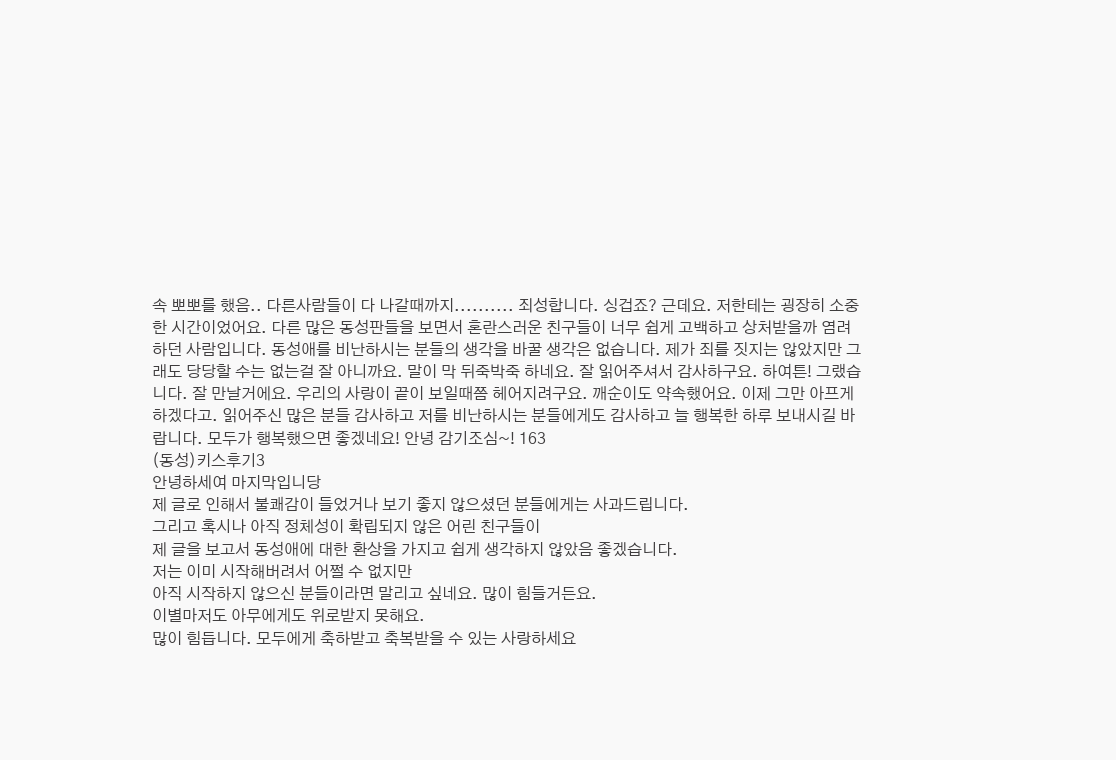속 뽀뽀를 했음.. 다른사람들이 다 나갈때까지.......... 죄성합니다. 싱겁죠? 근데요. 저한테는 굉장히 소중한 시간이었어요. 다른 많은 동성판들을 보면서 혼란스러운 친구들이 너무 쉽게 고백하고 상처받을까 염려하던 사람입니다. 동성애를 비난하시는 분들의 생각을 바꿀 생각은 없습니다. 제가 죄를 짓지는 않았지만 그래도 당당할 수는 없는걸 잘 아니까요. 말이 막 뒤죽박죽 하네요. 잘 읽어주셔서 감사하구요. 하여튼! 그랬습니다. 잘 만날거에요. 우리의 사랑이 끝이 보일때쯤 헤어지려구요. 깨순이도 약속했어요. 이제 그만 아프게 하겠다고. 읽어주신 많은 분들 감사하고 저를 비난하시는 분들에게도 감사하고 늘 행복한 하루 보내시길 바랍니다. 모두가 행복했으면 좋겠네요! 안녕 감기조심~! 163
(동성)키스후기3
안녕하세여 마지막입니당
제 글로 인해서 불쾌감이 들었거나 보기 좋지 않으셨던 분들에게는 사과드립니다.
그리고 혹시나 아직 정체성이 확립되지 않은 어린 친구들이
제 글을 보고서 동성애에 대한 환상을 가지고 쉽게 생각하지 않았음 좋겠습니다.
저는 이미 시작해버려서 어쩔 수 없지만
아직 시작하지 않으신 분들이라면 말리고 싶네요. 많이 힘들거든요.
이별마저도 아무에게도 위로받지 못해요.
많이 힘듭니다. 모두에게 축하받고 축복받을 수 있는 사랑하세요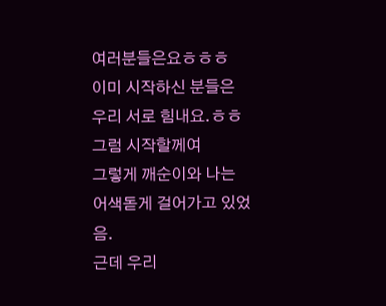여러분들은요ㅎㅎㅎ
이미 시작하신 분들은 우리 서로 힘내요.ㅎㅎ
그럼 시작할께여
그렇게 깨순이와 나는 어색돋게 걸어가고 있었음.
근데 우리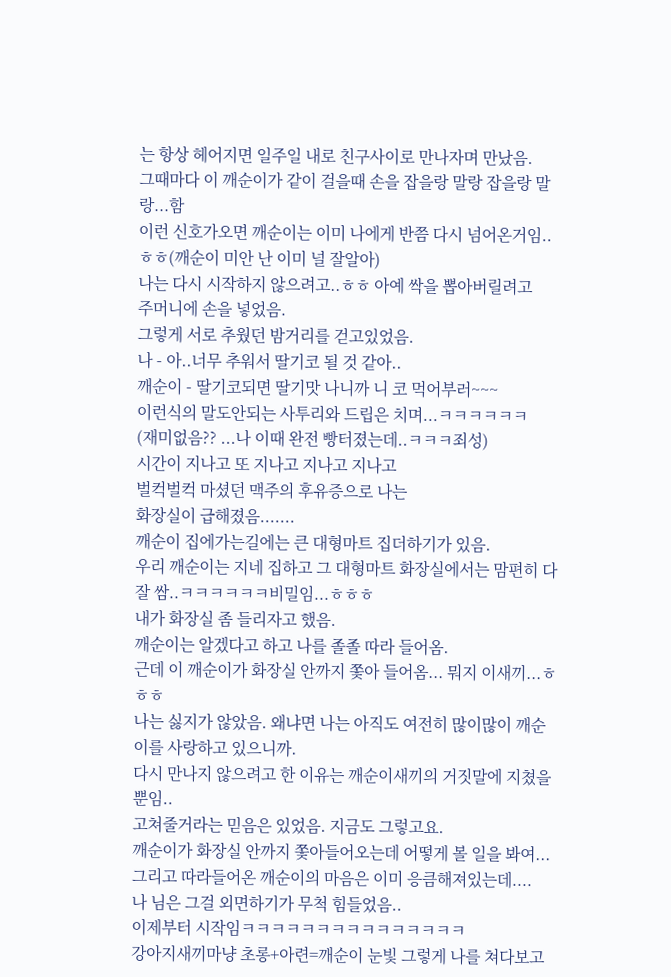는 항상 헤어지면 일주일 내로 친구사이로 만나자며 만났음.
그때마다 이 깨순이가 같이 걸을때 손을 잡을랑 말랑 잡을랑 말랑...함
이런 신호가오면 깨순이는 이미 나에게 반쯤 다시 넘어온거임..ㅎㅎ(깨순이 미안 난 이미 널 잘알아)
나는 다시 시작하지 않으려고..ㅎㅎ 아예 싹을 뽑아버릴려고
주머니에 손을 넣었음.
그렇게 서로 추웠던 밤거리를 걷고있었음.
나 - 아..너무 추워서 딸기코 될 것 같아..
깨순이 - 딸기코되면 딸기맛 나니까 니 코 먹어부러~~~
이런식의 말도안되는 사투리와 드립은 치며...ㅋㅋㅋㅋㅋㅋ
(재미없음?? ...나 이때 완전 빵터졌는데..ㅋㅋㅋ죄성)
시간이 지나고 또 지나고 지나고 지나고
벌컥벌컥 마셨던 맥주의 후유증으로 나는
화장실이 급해졌음.......
깨순이 집에가는길에는 큰 대형마트 집더하기가 있음.
우리 깨순이는 지네 집하고 그 대형마트 화장실에서는 맘편히 다 잘 쌈..ㅋㅋㅋㅋㅋㅋ비밀임...ㅎㅎㅎ
내가 화장실 좀 들리자고 했음.
깨순이는 알겠다고 하고 나를 졸졸 따라 들어옴.
근데 이 깨순이가 화장실 안까지 쫓아 들어옴... 뭐지 이새끼...ㅎㅎㅎ
나는 싫지가 않았음. 왜냐면 나는 아직도 여전히 많이많이 깨순이를 사랑하고 있으니까.
다시 만나지 않으려고 한 이유는 깨순이새끼의 거짓말에 지쳤을뿐임..
고쳐줄거라는 믿음은 있었음. 지금도 그렇고요.
깨순이가 화장실 안까지 쫓아들어오는데 어떻게 볼 일을 봐여...
그리고 따라들어온 깨순이의 마음은 이미 응큼해져있는데....
나 님은 그걸 외면하기가 무척 힘들었음..
이제부터 시작임ㅋㅋㅋㅋㅋㅋㅋㅋㅋㅋㅋㅋㅋㅋㅋ
강아지새끼마냥 초롱+아련=깨순이 눈빛 그렇게 나를 쳐다보고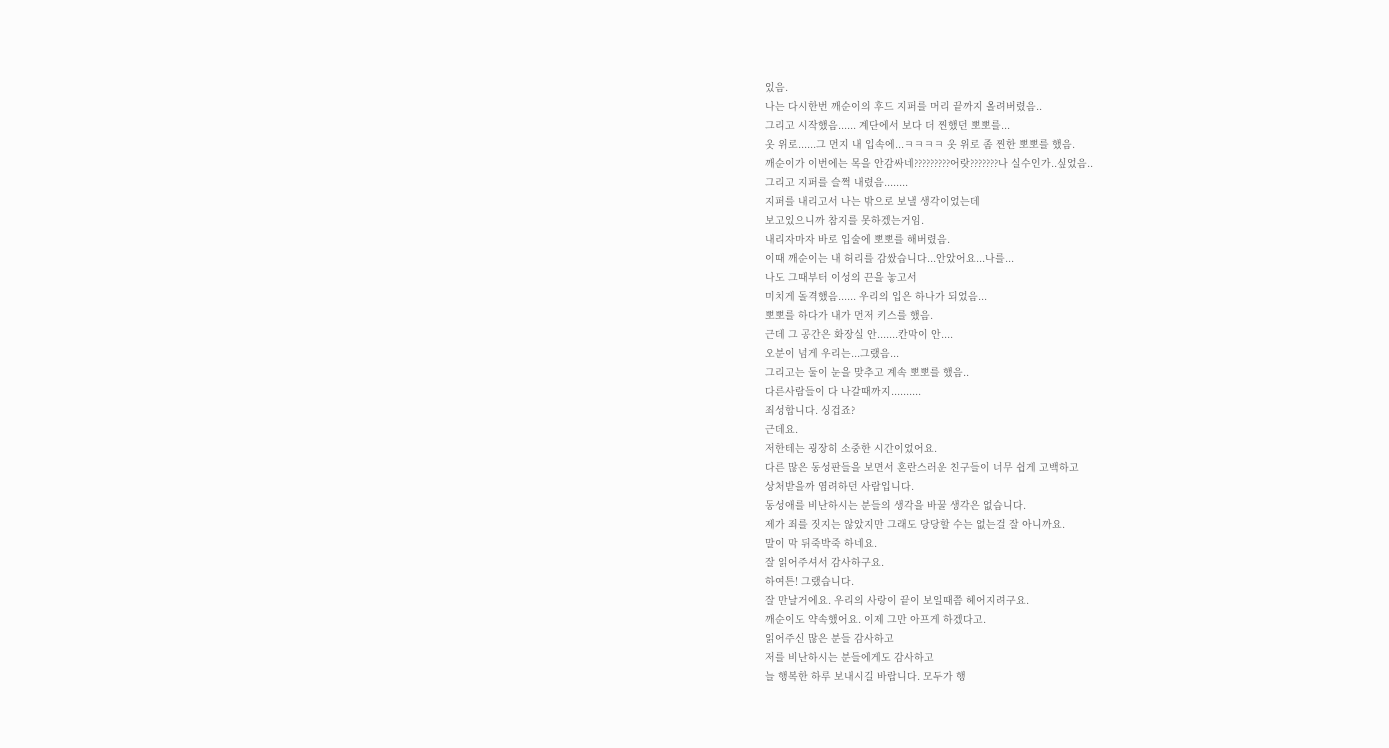있음.
나는 다시한번 깨순이의 후드 지퍼를 머리 끝까지 올려버렸음..
그리고 시작했음...... 계단에서 보다 더 찐했던 뽀뽀를...
옷 위로......그 먼지 내 입속에...ㅋㅋㅋㅋ 옷 위로 좀 찐한 뽀뽀를 했음.
깨순이가 이번에는 목을 안감싸네?????????어랏???????나 실수인가..싶었음..
그리고 지퍼를 슬쩍 내렸음........
지퍼를 내리고서 나는 밖으로 보낼 생각이었는데
보고있으니까 참지를 못하겠는거임.
내리자마자 바로 입술에 뽀뽀를 해버렸음.
이때 깨순이는 내 허리를 감쌌습니다...안았어요...나를...
나도 그때부터 이성의 끈을 놓고서
미치게 돌격했음...... 우리의 입은 하나가 되었음...
뽀뽀를 하다가 내가 먼저 키스를 했음.
근데 그 공간은 화장실 안.......칸막이 안....
오분이 넘게 우리는...그랬음...
그리고는 둘이 눈을 맞추고 계속 뽀뽀를 했음..
다른사람들이 다 나갈때까지..........
죄성합니다. 싱겁죠?
근데요.
저한테는 굉장히 소중한 시간이었어요.
다른 많은 동성판들을 보면서 혼란스러운 친구들이 너무 쉽게 고백하고
상처받을까 염려하던 사람입니다.
동성애를 비난하시는 분들의 생각을 바꿀 생각은 없습니다.
제가 죄를 짓지는 않았지만 그래도 당당할 수는 없는걸 잘 아니까요.
말이 막 뒤죽박죽 하네요.
잘 읽어주셔서 감사하구요.
하여튼! 그랬습니다.
잘 만날거에요. 우리의 사랑이 끝이 보일때쯤 헤어지려구요.
깨순이도 약속했어요. 이제 그만 아프게 하겠다고.
읽어주신 많은 분들 감사하고
저를 비난하시는 분들에게도 감사하고
늘 행복한 하루 보내시길 바랍니다. 모두가 행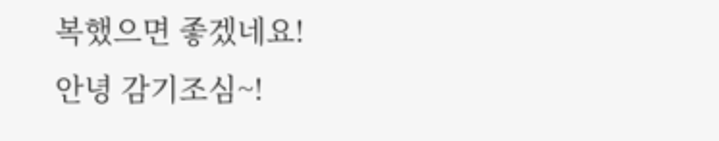복했으면 좋겠네요!
안녕 감기조심~!